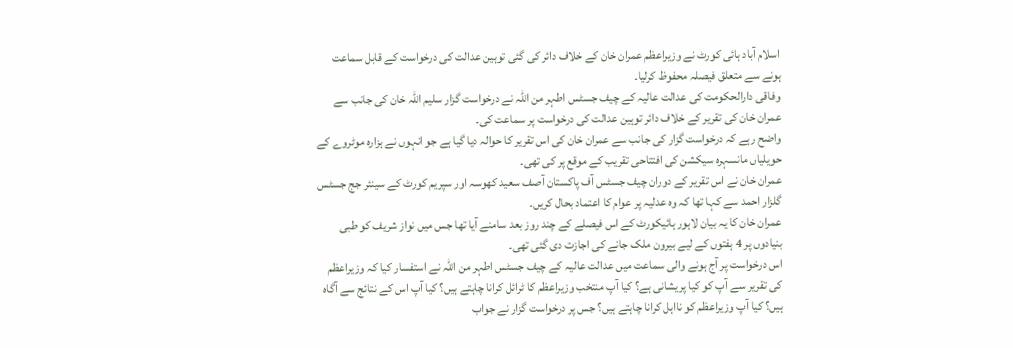اسلام آباد ہائی کورٹ نے وزیراعظم عمران خان کے خلاف دائر کی گئی توہین عدالت کی درخواست کے قابل سماعت ہونے سے متعلق فیصلہ محفوظ کرلیا۔
وفاقی دارالحکومت کی عدالت عالیہ کے چیف جسٹس اطہر من اللہ نے درخواست گزار سلیم اللہ خان کی جانب سے عمران خان کی تقریر کے خلاف دائر توہین عدالت کی درخواست پر سماعت کی۔
واضح رہے کہ درخواست گزار کی جانب سے عمران خان کی اس تقریر کا حوالہ دیا گیا ہے جو انہوں نے ہزارہ موٹروے کے حویلیاں مانسہرہ سیکشن کی افتتاحی تقریب کے موقع پر کی تھی۔
عمران خان نے اس تقریر کے دوران چیف جسٹس آف پاکستان آصف سعید کھوسہ اور سپریم کورٹ کے سینئر جج جسٹس گلزار احمد سے کہا تھا کہ وہ عدلیہ پر عوام کا اعتماد بحال کریں۔
عمران خان کا یہ بیان لاہور ہائیکورٹ کے اس فیصلے کے چند روز بعد سامنے آیا تھا جس میں نواز شریف کو طبی بنیادوں پر 4 ہفتوں کے لیے بیرون ملک جانے کی اجازت دی گئی تھی۔
اس درخواست پر آج ہونے والی سماعت میں عدالت عالیہ کے چیف جسٹس اطہر من اللہ نے استفسار کیا کہ وزیراعظم کی تقریر سے آپ کو کیا پریشانی ہے؟ کیا آپ منتخب وزیراعظم کا ٹرائل کرانا چاہتے ہیں؟ کیا آپ اس کے نتائج سے آگاہ ہیں؟ کیا آپ وزیراعظم کو نااہل کرانا چاہتے ہیں؟ جس پر درخواست گزار نے جواب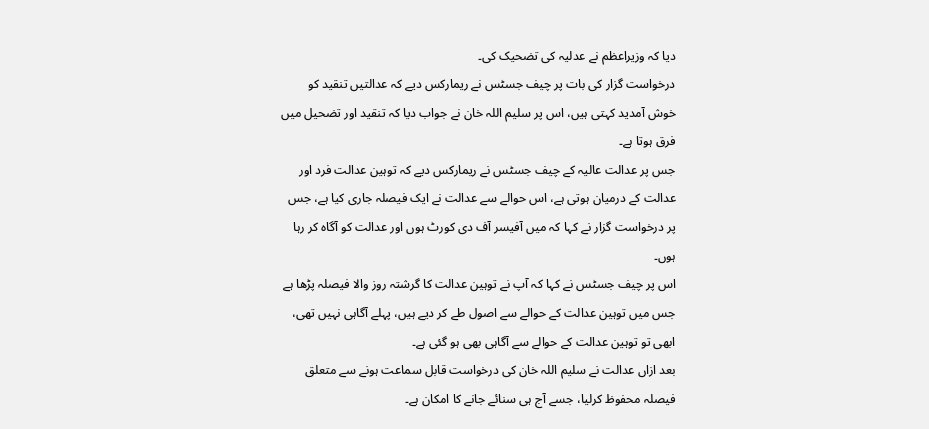دیا کہ وزیراعظم نے عدلیہ کی تضحیک کی۔
درخواست گزار کی بات پر چیف جسٹس نے ریمارکس دیے کہ عدالتیں تنقید کو خوش آمدید کہتی ہیں، اس پر سلیم اللہ خان نے جواب دیا کہ تنقید اور تضحیل میں فرق ہوتا ہے۔
جس پر عدالت عالیہ کے چیف جسٹس نے ریمارکس دیے کہ توہین عدالت فرد اور عدالت کے درمیان ہوتی ہے، اس حوالے سے عدالت نے ایک فیصلہ جاری کیا ہے، جس پر درخواست گزار نے کہا کہ میں آفیسر آف دی کورٹ ہوں اور عدالت کو آگاہ کر رہا ہوں۔
اس پر چیف جسٹس نے کہا کہ آپ نے توہین عدالت کا گرشتہ روز والا فیصلہ پڑھا ہے جس میں توہین عدالت کے حوالے سے اصول طے کر دیے ہیں، پہلے آگاہی نہیں تھی، ابھی تو توہین عدالت کے حوالے سے آگاہی بھی ہو گئی ہے۔
بعد ازاں عدالت نے سلیم اللہ خان کی درخواست قابل سماعت ہونے سے متعلق فیصلہ محفوظ کرلیا، جسے آج ہی سنائے جانے کا امکان ہے۔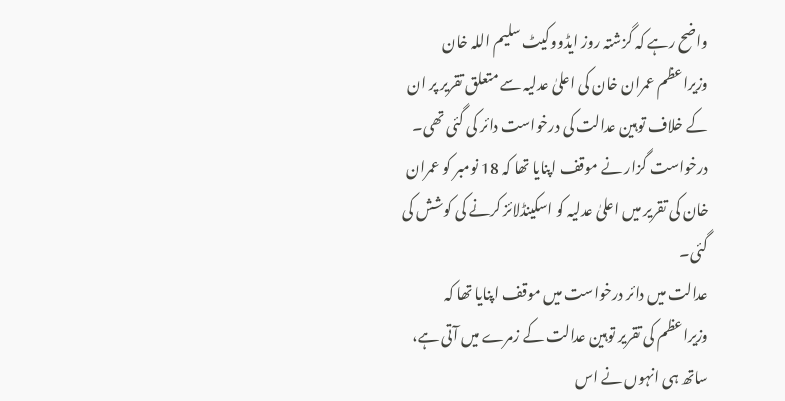واضح رہے کہ گزشتہ روز ایڈووکیٹ سلیم اللہ خان وزیراعظم عمران خان کی اعلیٰ عدلیہ سے متعلق تقریر پر ان کے خلاف توہین عدالت کی درخواست دائر کی گئی تھی۔
درخواست گزار نے موقف اپنایا تھا کہ 18 نومبر کو عمران خان کی تقریر میں اعلیٰ عدلیہ کو اسکینڈلائز کرنے کی کوشش کی گئی۔
عدالت میں دائر درخواست میں موقف اپنایا تھا کہ وزیراعظم کی تقریر توہین عدالت کے زمرے میں آتی ہے، ساتھ ہی انہوں نے اس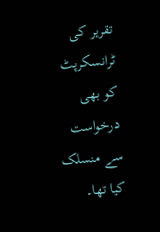تقریر کی ٹرانسکرپٹ کو بھی درخواست سے منسلک کیا تھا۔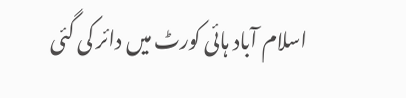اسلام آباد ہائی کورٹ میں دائر کی گئی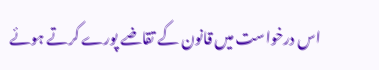اس درخواست میں قانون کے تقاضے پورے کرتے ہوئے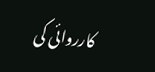کارروائی کی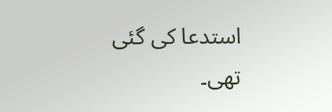استدعا کی گئی تھی۔